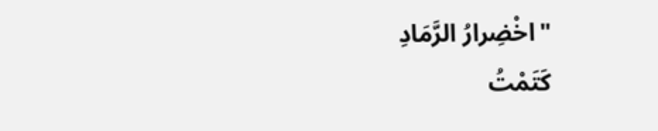"اخْضِرارُ الرَّمَادِ
كَتَمْتُ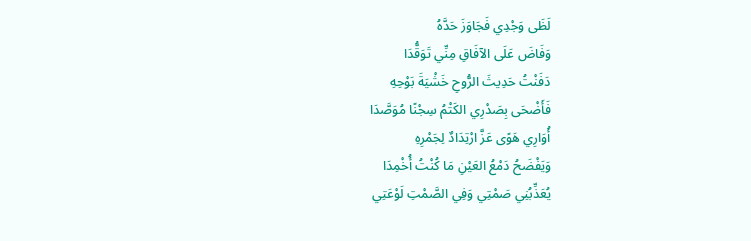لَظَى وَجْدِي فَجَاوَزَ حَدَّهُ
وَفَاضَ عَلَى الآفَاقِ مِنِّي تَوَقُّدَا
دَفَنْتُ حَدِيثَ الرُّوحِ خَشْيَةَ بَوْحِهِ
فَأَضْحَى بِصَدْرِي الكَتْمُ سِجْنًا مُوَصَّدَا
أُوَارِي هَوًى عَزَّ ارْتِدَادٌ لِجَمْرِهِ
وَيَفْضَحُ دَمْعُ العَيْنِ مَا كُنْتُ أُخْمِدَا
يُعَذِّبُنِي صَمْتِي وَفِي الصَّمْتِ لَوْعَتِي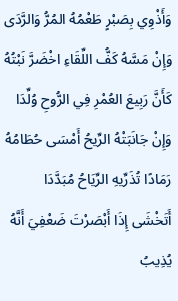وَأَذْوِي بِصَبْرٍ طَعْمُهُ المُرُّ وَالرَّدَى
وَإِنْ مَسَّهُ كَفُّ اللِّقَاءِ اخْضَرَّ نَبْتُهُ
كَأَنَّ رَبِيعَ العُمْرِ فِي الرُّوحِ وُلِّدَا
وَإِنْ جَانَبَتْهُ الرِّيحُ أَمْسَى حُطَامُهُ
رَمَادًا تُذَرِّيهِ الرِّيَاحُ مُبَدَّدَا
أَتَخْشَى إِذَا أَبْصَرْتَ ضَعْفِيَ أَنَّهُ
يُذِيبُ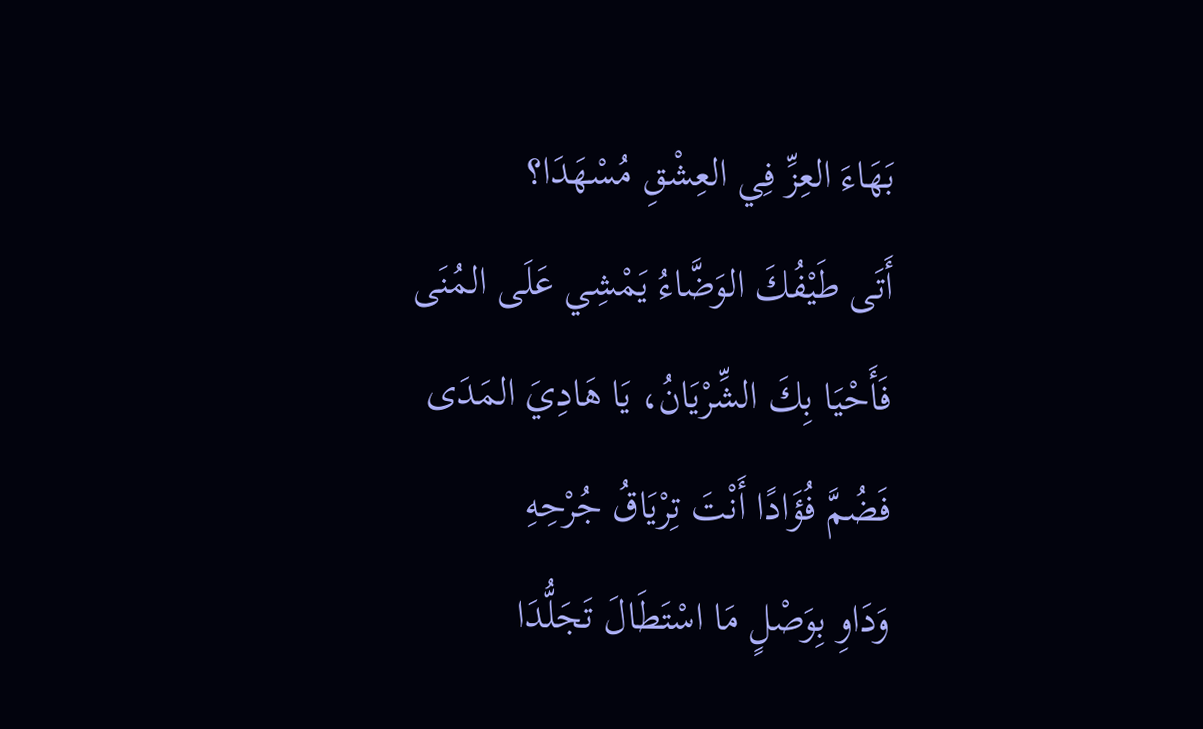بَهَاءَ العِزِّ فِي العِشْقِ مُسْهَدَا؟
أَتَى طَيْفُكَ الوَضَّاءُ يَمْشِي عَلَى المُنَى
فَأَحْيَا بِكَ الشِّرْيَانُ، يَا هَادِيَ المَدَى
فَضُمَّ فُؤَادًا أَنْتَ تِرْيَاقُ جُرْحِهِ
وَدَاوِ بِوَصْلٍ مَا اسْتَطَالَ تَجَلُّدَا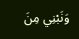وَنَبْنِي مِنَ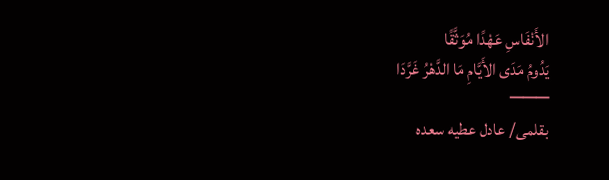الأَنْفَاسِ عَهْدًا مُوَثَّقًا
يَدُومُ مَدَى الأَيَّامِ مَا الدَّهْرُ غَرَّدَا
───
بقلمى/ عادل عطيه سعده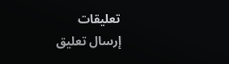تعليقات
إرسال تعليق